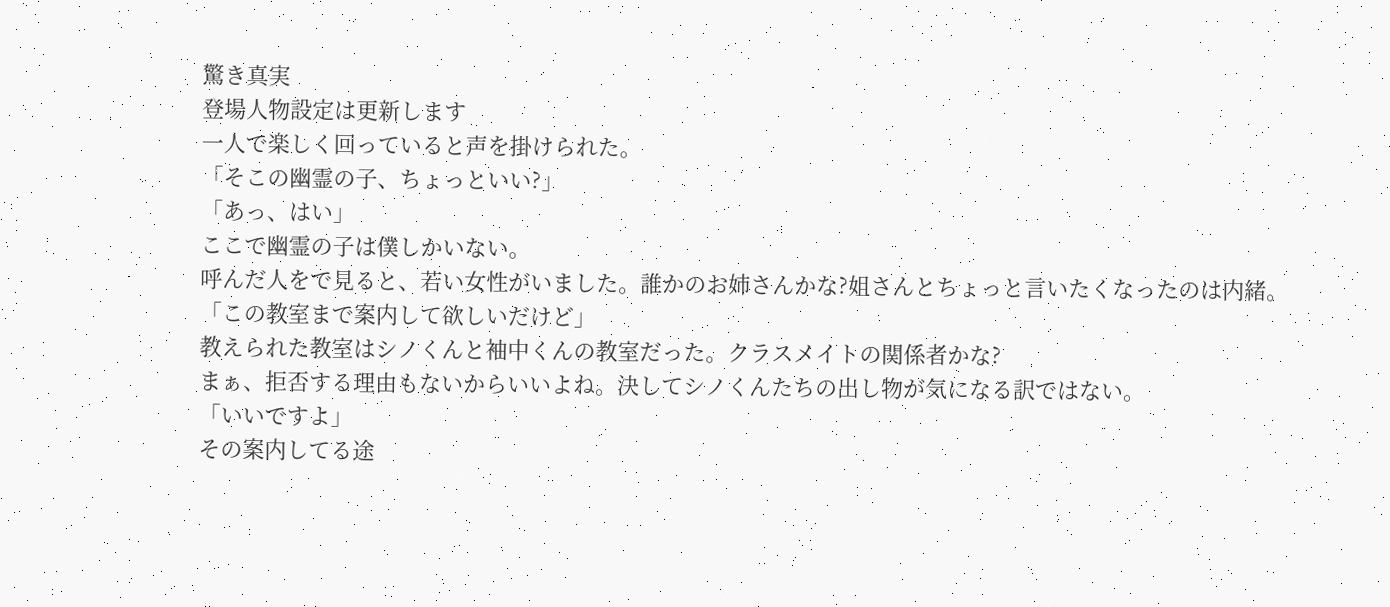驚き真実
登場人物設定は更新します
一人で楽しく回っていると声を掛けられた。
「そこの幽霊の子、ちょっといい?」
「あっ、はい」
ここで幽霊の子は僕しかいない。
呼んだ人をで見ると、若い女性がいました。誰かのお姉さんかな?姐さんとちょっと言いたくなったのは内緒。
「この教室まで案内して欲しいだけど」
教えられた教室はシノくんと袖中くんの教室だった。クラスメイトの関係者かな?
まぁ、拒否する理由もないからいいよね。決してシノくんたちの出し物が気になる訳ではない。
「いいですよ」
その案内してる途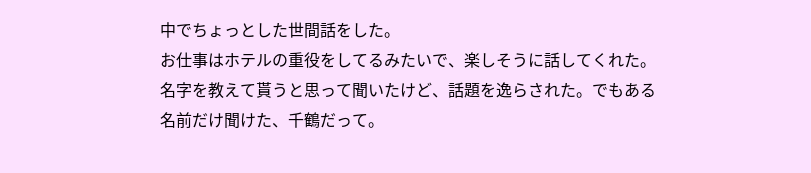中でちょっとした世間話をした。
お仕事はホテルの重役をしてるみたいで、楽しそうに話してくれた。
名字を教えて貰うと思って聞いたけど、話題を逸らされた。でもある名前だけ聞けた、千鶴だって。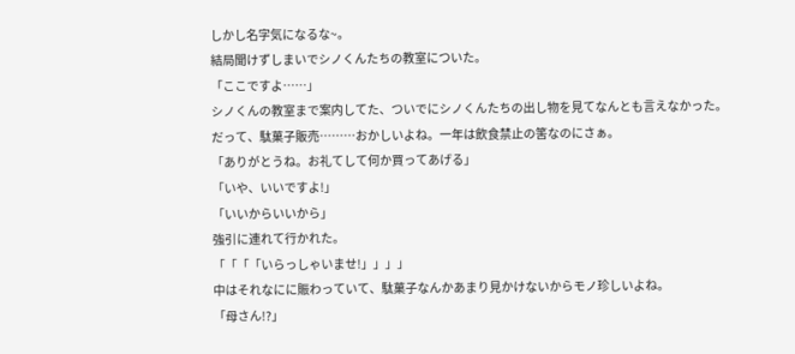しかし名字気になるな~。
結局聞けずしまいでシノくんたちの教室についた。
「ここですよ……」
シノくんの教室まで案内してた、ついでにシノくんたちの出し物を見てなんとも言えなかった。
だって、駄菓子販売………おかしいよね。一年は飲食禁止の筈なのにさぁ。
「ありがとうね。お礼てして何か買ってあげる」
「いや、いいですよ!」
「いいからいいから」
強引に連れて行かれた。
「「「「いらっしゃいませ!」」」」
中はそれなにに賑わっていて、駄菓子なんかあまり見かけないからモノ珍しいよね。
「母さん!?」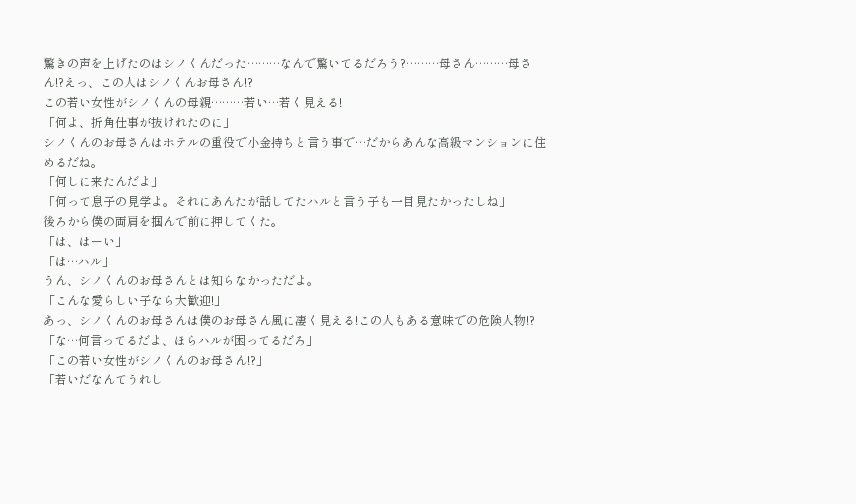驚きの声を上げたのはシノくんだった………なんで驚いてるだろう?………母さん………母さん!?えっ、この人はシノくんお母さん!?
この若い女性がシノくんの母親………若い…若く見える!
「何よ、折角仕事が抜けれたのに」
シノくんのお母さんはホテルの重役で小金持ちと言う事で…だからあんな高級マンションに住めるだね。
「何しに来たんだよ」
「何って息子の見学よ。それにあんたが話してたハルと言う子も一目見たかったしね」
後ろから僕の両肩を掴んで前に押してくた。
「は、はーい」
「は…ハル」
うん、シノくんのお母さんとは知らなかっただよ。
「こんな愛らしい子なら大歓迎!」
あっ、シノくんのお母さんは僕のお母さん風に凄く見える!この人もある意味での危険人物!?
「な…何言ってるだよ、ほらハルが困ってるだろ」
「この若い女性がシノくんのお母さん!?」
「若いだなんてうれし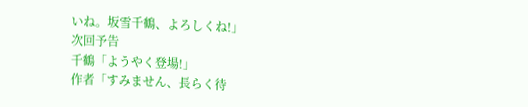いね。坂雪千鶴、よろしくね!」
次回予告
千鶴「ようやく登場!」
作者「すみません、長らく待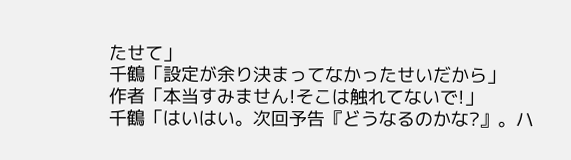たせて」
千鶴「設定が余り決まってなかったせいだから」
作者「本当すみません!そこは触れてないで!」
千鶴「はいはい。次回予告『どうなるのかな?』。ハ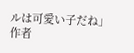ルは可愛い子だね」
作者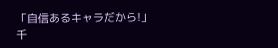「自信あるキャラだから!」
千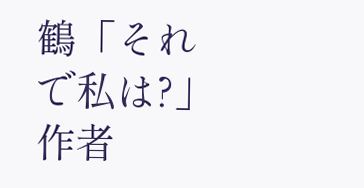鶴「それで私は?」
作者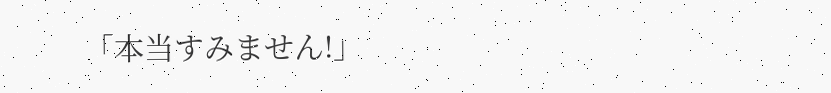「本当すみません!」